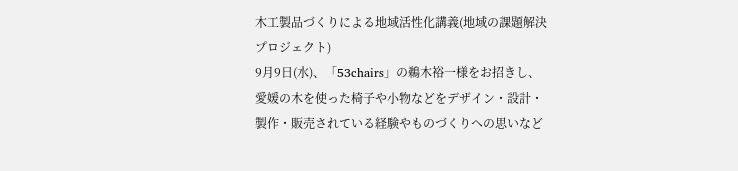木工製品づくりによる地域活性化講義(地域の課題解決プロジェクト)
9月9日(水)、「53chairs」の鵜木裕一様をお招きし、愛媛の木を使った椅子や小物などをデザイン・設計・製作・販売されている経験やものづくりへの思いなど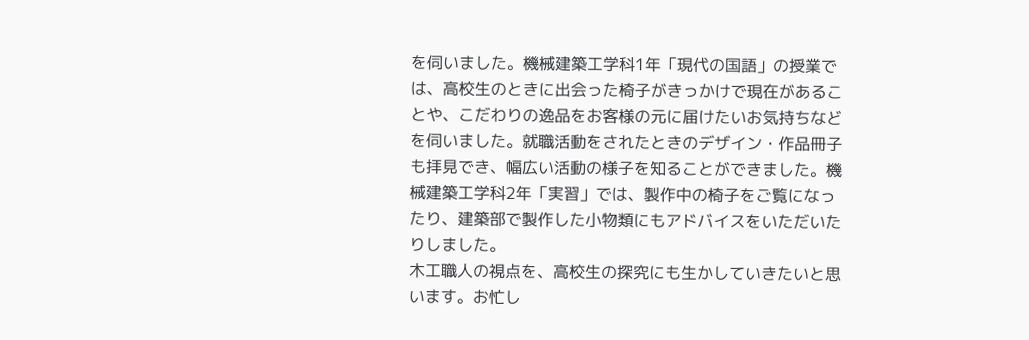を伺いました。機械建築工学科1年「現代の国語」の授業では、高校生のときに出会った椅子がきっかけで現在があることや、こだわりの逸品をお客様の元に届けたいお気持ちなどを伺いました。就職活動をされたときのデザイン・作品冊子も拝見でき、幅広い活動の様子を知ることができました。機械建築工学科2年「実習」では、製作中の椅子をご覧になったり、建築部で製作した小物類にもアドバイスをいただいたりしました。
木工職人の視点を、高校生の探究にも生かしていきたいと思います。お忙し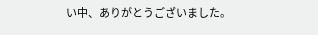い中、ありがとうございました。